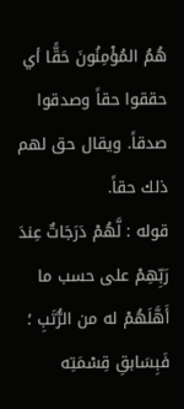هُمُ المُؤْمِنُونَ حَقًّا أي حققوا حقاً وصدقوا صدقاً. ويقال حق لهم ذلك حقاً.
قوله : لَّهُمْ دَرَجَاتٌ عِندَ رَبِّهِمْ على حسب ما أَهَّلَهُمْ له من الرُّتَبِ ؛ فَبِسَابقِ قِسْمَتِه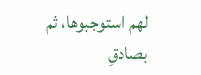لهم استوجبوها، ثم بصادقِ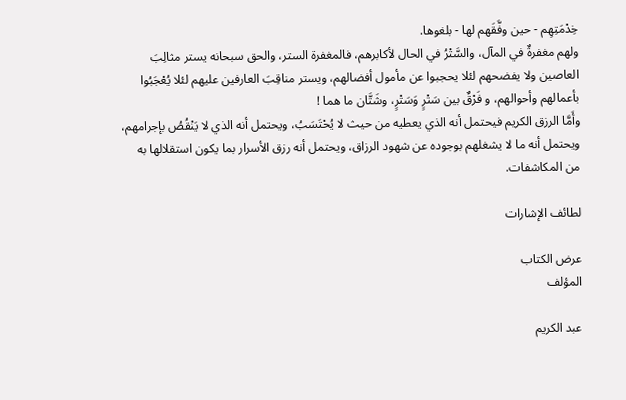خِدْمَتِهِم - حين وفَّقَهم لها - بلغوها.
ولهم مغفرةٌ في المآل، والسَّتْرُ في الحال لأكابرهم، فالمغفرة الستر، والحق سبحانه يستر مثالِبَ العاصين ولا يفضحهم لئلا يحجبوا عن مأمول أفضالهم، ويستر مناقِبَ العارفين عليهم لئلا يُعْجَبُوا بأعمالهم وأحوالهم، و فَرْقٌ بين سَتْرٍ وَسَتْرٍ، وشَتَّان ما هما !
وأَمَّا الرزق الكريم فيحتمل أنه الذي يعطيه من حيث لا يُحْتَسَبُ، ويحتمل أنه الذي لا يَنْقُصُ بإجرامهم، ويحتمل أنه ما لا يشغلهم بوجوده عن شهود الرزاق، ويحتمل أنه رزق الأسرار بما يكون استقلالها به من المكاشفات.

لطائف الإشارات

عرض الكتاب
المؤلف

عبد الكريم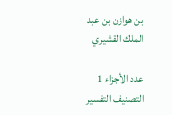بن هوازن بن عبد الملك القشيري

عدد الأجزاء 1
التصنيف التفسير